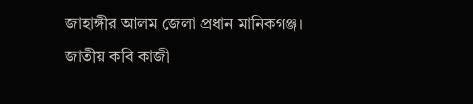জাহাঙ্গীর আলম জেলা প্রধান মানিকগঞ্জ।
জাতীয় কবি কাজী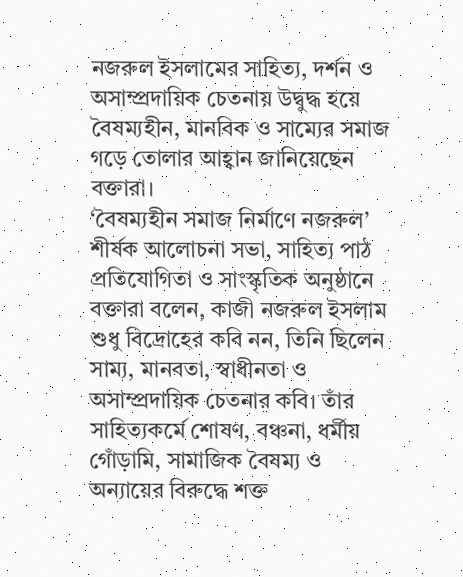নজরুল ইসলামের সাহিত্য, দর্শন ও অসাম্প্রদায়িক চেতনায় উদ্বুদ্ধ হয়ে বৈষম্যহীন, মানবিক ও সাম্যের সমাজ গড়ে তোলার আহ্বান জানিয়েছেন বক্তারা।
‘বৈষম্যহীন সমাজ নির্মাণে নজরুল’ শীর্ষক আলোচনা সভা, সাহিত্য পাঠ প্রতিযোগিতা ও সাংস্কৃতিক অনুষ্ঠানে বক্তারা বলেন, কাজী নজরুল ইসলাম শুধু বিদ্রোহের কবি নন, তিনি ছিলেন সাম্য, মানবতা, স্বাধীনতা ও অসাম্প্রদায়িক চেতনার কবি। তাঁর সাহিত্যকর্মে শোষণ, বঞ্চনা, ধর্মীয় গোঁড়ামি, সামাজিক বৈষম্য ও অন্যায়ের বিরুদ্ধে শক্ত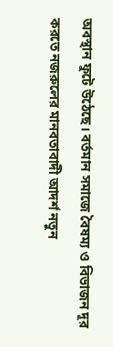অবস্থান ফুটে উঠেছে। বর্তমান সমাজে বৈষম্য ও বিভাজন দূর করতে নজরুলের মানবতাবাদী আদর্শ নতুন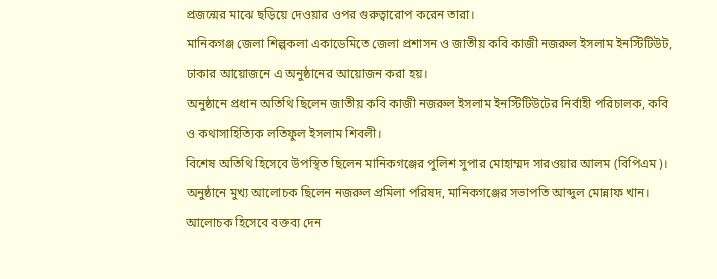প্রজন্মের মাঝে ছড়িয়ে দেওয়ার ওপর গুরুত্বারোপ করেন তারা।
মানিকগঞ্জ জেলা শিল্পকলা একাডেমিতে জেলা প্রশাসন ও জাতীয় কবি কাজী নজরুল ইসলাম ইনস্টিটিউট, ঢাকার আয়োজনে এ অনুষ্ঠানের আয়োজন করা হয়।
অনুষ্ঠানে প্রধান অতিথি ছিলেন জাতীয় কবি কাজী নজরুল ইসলাম ইনস্টিটিউটের নির্বাহী পরিচালক, কবি ও কথাসাহিত্যিক লতিফুল ইসলাম শিবলী।
বিশেষ অতিথি হিসেবে উপস্থিত ছিলেন মানিকগঞ্জের পুলিশ সুপার মোহাম্মদ সারওয়ার আলম (বিপিএম)। অনুষ্ঠানে মুখ্য আলোচক ছিলেন নজরুল প্রমিলা পরিষদ, মানিকগঞ্জের সভাপতি আব্দুল মোন্নাফ খান।
আলোচক হিসেবে বক্তব্য দেন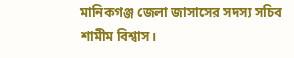মানিকগঞ্জ জেলা জাসাসের সদস্য সচিব শামীম বিশ্বাস।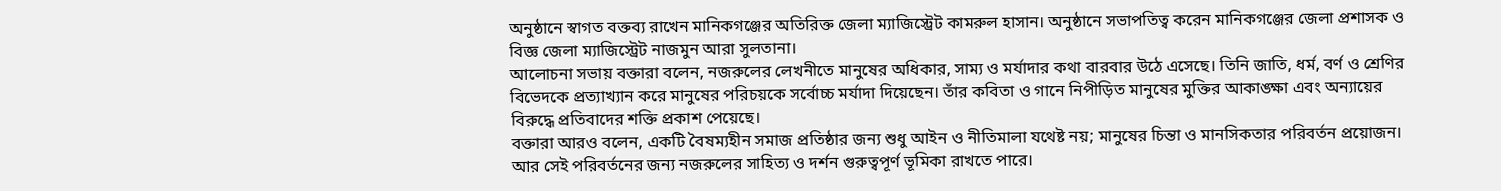অনুষ্ঠানে স্বাগত বক্তব্য রাখেন মানিকগঞ্জের অতিরিক্ত জেলা ম্যাজিস্ট্রেট কামরুল হাসান। অনুষ্ঠানে সভাপতিত্ব করেন মানিকগঞ্জের জেলা প্রশাসক ও বিজ্ঞ জেলা ম্যাজিস্ট্রেট নাজমুন আরা সুলতানা।
আলোচনা সভায় বক্তারা বলেন, নজরুলের লেখনীতে মানুষের অধিকার, সাম্য ও মর্যাদার কথা বারবার উঠে এসেছে। তিনি জাতি, ধর্ম, বর্ণ ও শ্রেণির বিভেদকে প্রত্যাখ্যান করে মানুষের পরিচয়কে সর্বোচ্চ মর্যাদা দিয়েছেন। তাঁর কবিতা ও গানে নিপীড়িত মানুষের মুক্তির আকাঙ্ক্ষা এবং অন্যায়ের বিরুদ্ধে প্রতিবাদের শক্তি প্রকাশ পেয়েছে।
বক্তারা আরও বলেন, একটি বৈষম্যহীন সমাজ প্রতিষ্ঠার জন্য শুধু আইন ও নীতিমালা যথেষ্ট নয়; মানুষের চিন্তা ও মানসিকতার পরিবর্তন প্রয়োজন। আর সেই পরিবর্তনের জন্য নজরুলের সাহিত্য ও দর্শন গুরুত্বপূর্ণ ভূমিকা রাখতে পারে।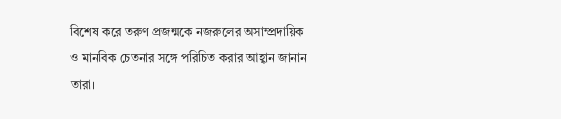বিশেষ করে তরুণ প্রজন্মকে নজরুলের অসাম্প্রদায়িক ও মানবিক চেতনার সঙ্গে পরিচিত করার আহ্বান জানান তারা।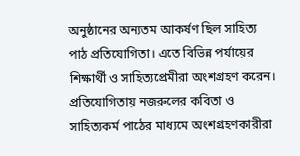অনুষ্ঠানের অন্যতম আকর্ষণ ছিল সাহিত্য পাঠ প্রতিযোগিতা। এতে বিভিন্ন পর্যায়ের শিক্ষার্থী ও সাহিত্যপ্রেমীরা অংশগ্রহণ করেন। প্রতিযোগিতায় নজরুলের কবিতা ও সাহিত্যকর্ম পাঠের মাধ্যমে অংশগ্রহণকারীরা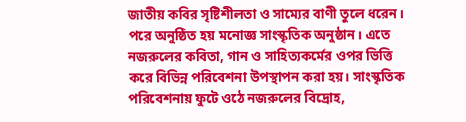জাতীয় কবির সৃষ্টিশীলতা ও সাম্যের বাণী তুলে ধরেন।
পরে অনুষ্ঠিত হয় মনোজ্ঞ সাংস্কৃতিক অনুষ্ঠান। এতে নজরুলের কবিতা, গান ও সাহিত্যকর্মের ওপর ভিত্তি করে বিভিন্ন পরিবেশনা উপস্থাপন করা হয়। সাংস্কৃতিক পরিবেশনায় ফুটে ওঠে নজরুলের বিদ্রোহ,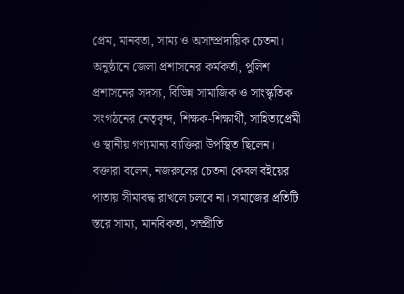প্রেম, মানবতা, সাম্য ও অসাম্প্রদায়িক চেতনা।
অনুষ্ঠানে জেলা প্রশাসনের কর্মকর্তা, পুলিশ প্রশাসনের সদস্য, বিভিন্ন সামাজিক ও সাংস্কৃতিক সংগঠনের নেতৃবৃন্দ, শিক্ষক-শিক্ষার্থী, সাহিত্যপ্রেমী ও স্থানীয় গণ্যমান্য ব্যক্তিরা উপস্থিত ছিলেন।
বক্তারা বলেন, নজরুলের চেতনা কেবল বইয়ের পাতায় সীমাবদ্ধ রাখলে চলবে না। সমাজের প্রতিটি স্তরে সাম্য, মানবিকতা, সম্প্রীতি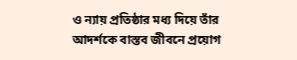ও ন্যায় প্রতিষ্ঠার মধ্য দিয়ে তাঁর আদর্শকে বাস্তব জীবনে প্রয়োগ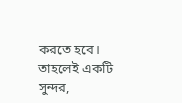করতে হবে। তাহলেই একটি সুন্দর,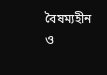বৈষম্যহীন ও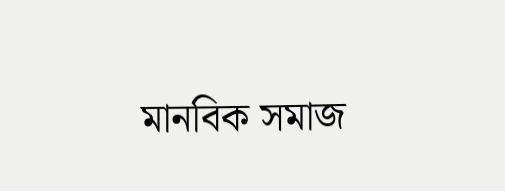মানবিক সমাজ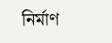নির্মাণ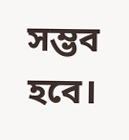সম্ভব হবে।